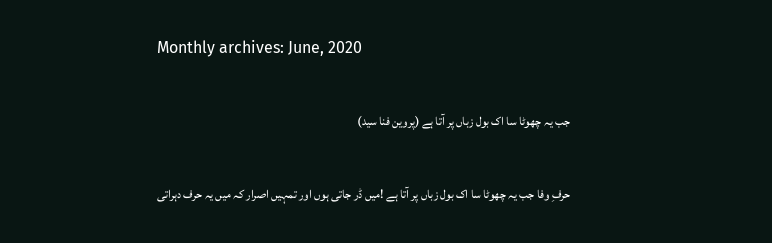Monthly archives: June, 2020

جب یہ چھوٹا سا اک بول زباں پر آتا ہے (پروین فنا سید)

حرفِ وفا جب یہ چھوٹا سا اک بول زباں پر آتا ہے !میں ڈر جاتی ہوں اور تمہیں اصرار کہ میں یہ حرف دہراتی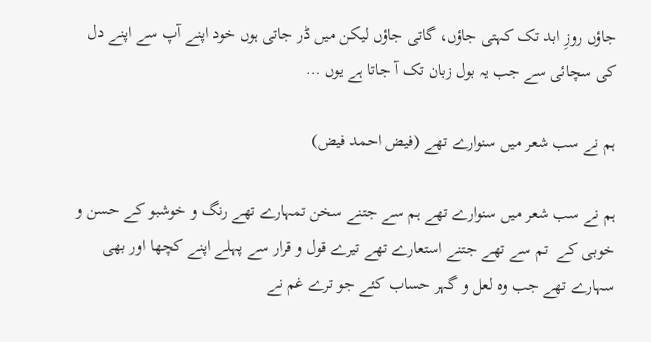جاؤں روزِ ابد تک کہتی جاؤں، گاتی جاؤں لیکن میں ڈر جاتی ہوں خود اپنے آپ سے اپنے دل کی سچائی سے جب یہ بول زبان تک آ جاتا ہے یوں …

ہم نے سب شعر میں سنوارے تھے (فیض احمد فیض)

ہم نے سب شعر میں سنوارے تھے ہم سے جتنے سخن تمہارے تھے رنگ و خوشبو کے حسن و خوبی کے  تم سے تھے جتنے استعارے تھے تیرے قول و قرار سے پہلے اپنے کچھا اور بھی سہارے تھے جب وہ لعل و گہر حساب کئے جو ترے غم نے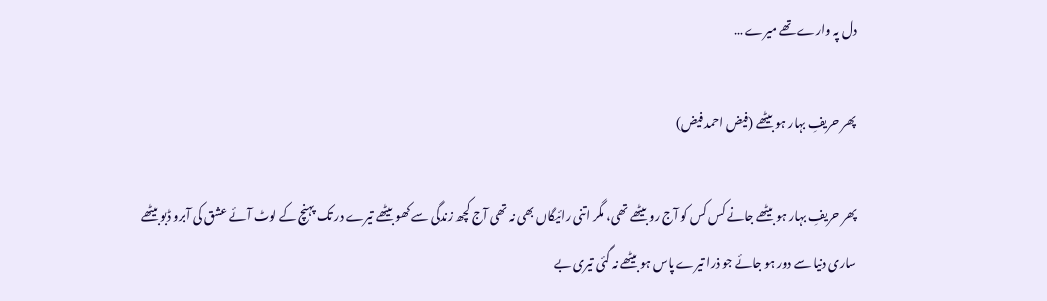دل پہ وارے تھے میرے …

پھر حریفِ بہار ہو بیٹھے (فیض احمد فیض)

پھر حریفِ بہار ہو بیٹھے جانے کس کس کو آج رو بیٹھے تھی، مگر اتنی رائیگاں بھی نہ تھی آج کچھ زندگی سے کھو بیٹھے تیرے در تک پہنچ کے لوٹ آئے عشق کی آبرو ڈبو بیٹھے ساری دنیا سے دور ہو جائے جو ذرا تیرے پاس ہو بیٹھے نہ گئی تیری بے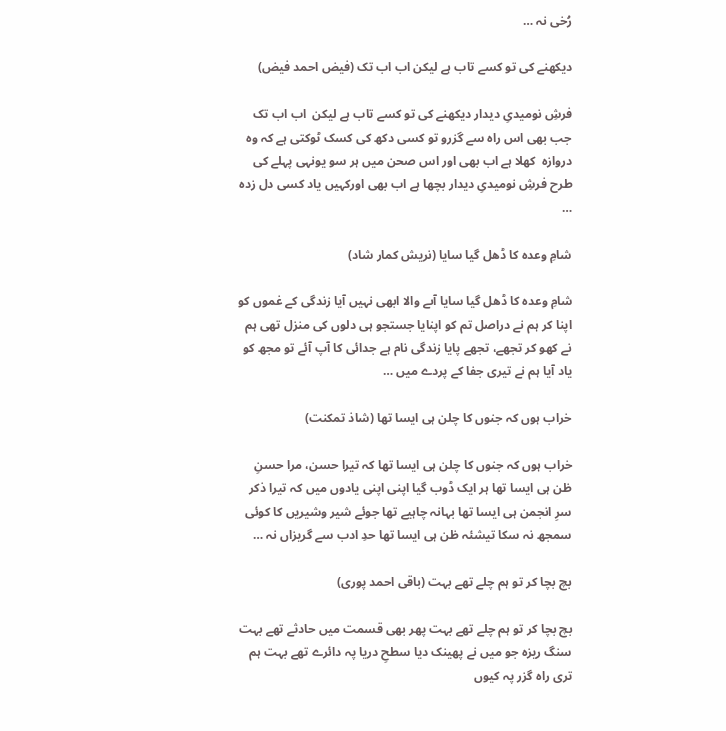رُخی نہ …

دیکھنے کی تو کسے تاب ہے لیکن اب اب تک (فیض احمد فیض)

فرشِ نومیدیِ دیدار دیکھنے کی تو کسے تاب ہے لیکن  اب اب تک جب بھی اس راہ سے گزرو تو کسی دکھ کی کسک ٹوکتی ہے کہ وہ دروازہ  کھلا ہے اب بھی اور اس صحن میں ہر سو یونہی پہلے کی طرح فرشِ نومیدیِ دیدار بچھا ہے اب بھی اورکہیں یاد کسی دل زدہ …

شامِ وعدہ کا ڈھل گیا سایا (نریش کمار شاد)

شامِ وعدہ کا ڈھل گیا سایا آںے والا ابھی نہیں آیا زندگی کے غموں کو اپنا کر ہم نے دراصل تم کو اپنایا جستجو ہی دلوں کی منزل تھی ہم نے کھو کر تجھے، تجھے پایا زندگی نام ہے جدائی کا آپ آئے تو مجھ کو یاد آیا ہم نے تیری جفا کے پردے میں …

خراب ہوں کہ جنوں کا چلن ہی ایسا تھا (شاذ تمکنت)

خراب ہوں کہ جنوں کا چلن ہی ایسا تھا کہ تیرا حسن، مرا حسنِ ظن ہی ایسا تھا ہر ایک ڈوب گیا اپنی اپنی یادوں میں کہ تیرا ذکر سرِ انجمن ہی ایسا تھا بہانہ چاہیے تھا جوئے شیر وشیریں کا کوئی سمجھ نہ سکا تیشئہ ظن ہی ایسا تھا حدِ ادب سے گریزاں نہ …

بچ بچا کر تو ہم چلے تھے بہت (باقی احمد پوری)

بچ بچا کر تو ہم چلے تھے بہت پھر بھی قسمت میں حادثے تھے بہت سنگ ریزہ جو میں نے پھینک دیا سطحِ دریا پہ دائرے تھے بہت ہم تری راہ گزر پہ کیوں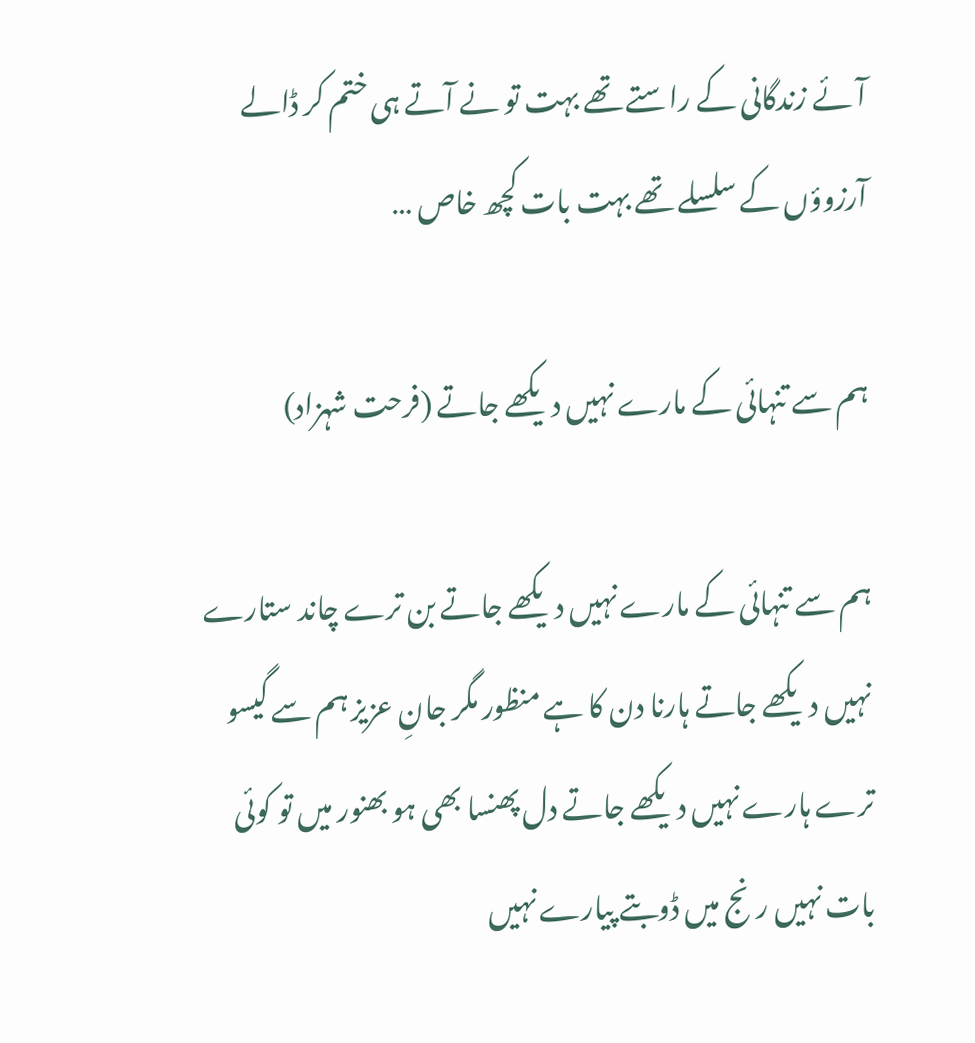آئے زندگانی کے راستے تھے بہت تو نے آتے ہی ختم کر ڈالے آرزوؤں کے سلسلے تھے بہت بات کچھ خاص …

ہم سے تنہائی کے مارے نہیں دیکھے جاتے (فرحت شہزاد)

ہم سے تنہائی کے مارے نہیں دیکھے جاتے بن ترے چاند ستارے نہیں دیکھے جاتے ہارنا دن کا ہے منظور مگر جانِ عزیز ہم سے گیسو ترے ہارے نہیں دیکھے جاتے دل پھنسا بھی ہو بھنور میں تو کوئی بات نہیں رنج میں ڈوبتے پیارے نہیں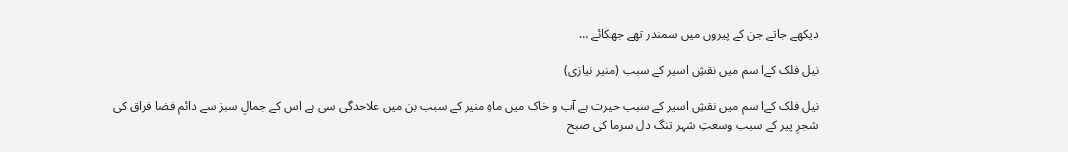دیکھے جاتے جن کے پیروں میں سمندر تھے جھکائے …

نیل فلک کےا سم میں نقشِ اسیر کے سبب (منیر نیازی)

نیل فلک کےا سم میں نقشِ اسیر کے سبب حیرت ہے آب و خاک میں ماہِ منیر کے سبب بن میں علاحدگی سی ہے اس کے جمالِ سبز سے دائم فضا فراق کی شجرِ پیر کے سبب وسعتِ شہر تنگ دل سرما کی صبح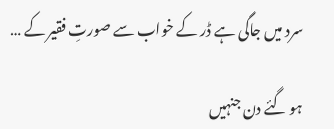سرد میں جاگی ہے ڈر کے خواب سے صورتِ فقیر کے …

ہو گئے دن جنہیں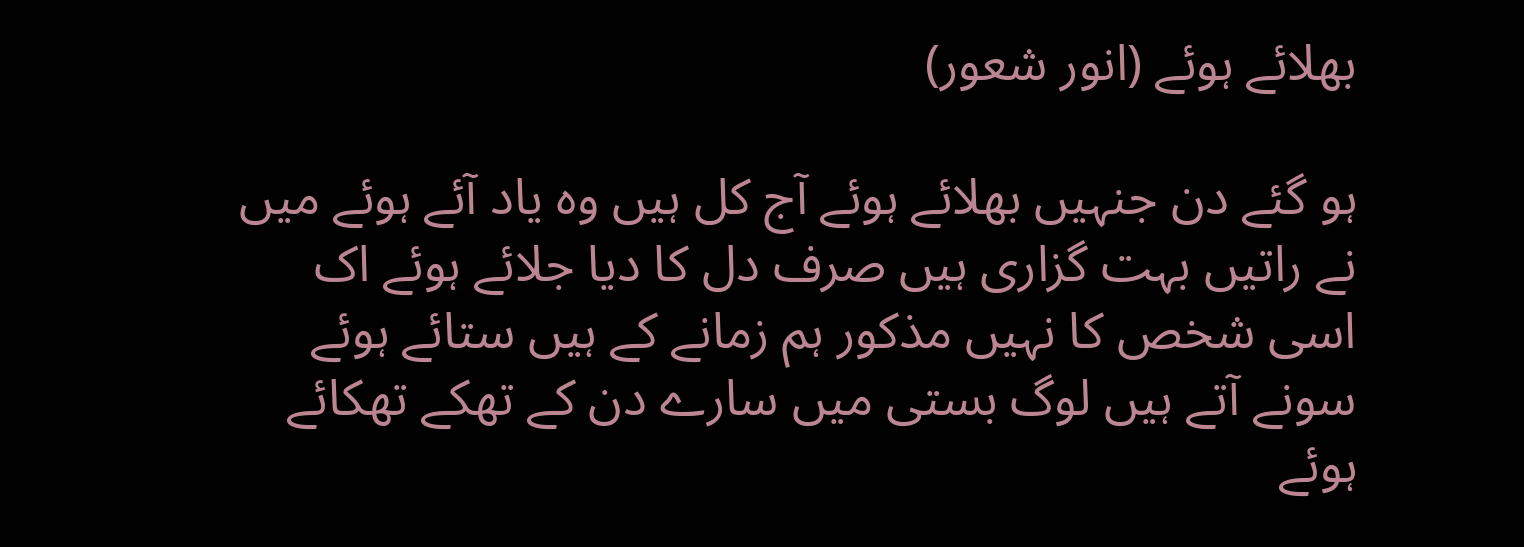بھلائے ہوئے (انور شعور)

ہو گئے دن جنہیں بھلائے ہوئے آج کل ہیں وہ یاد آئے ہوئے میں نے راتیں بہت گزاری ہیں صرف دل کا دیا جلائے ہوئے اک اسی شخص کا نہیں مذکور ہم زمانے کے ہیں ستائے ہوئے سونے آتے ہیں لوگ بستی میں سارے دن کے تھکے تھکائے ہوئے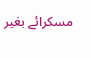مسکرائے بغیر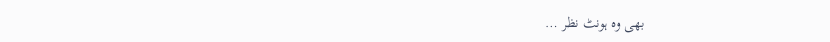بھی وہ ہونٹ نظر …